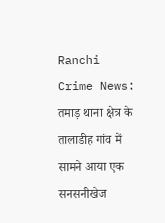Ranchi Crime News: तमाड़ थाना क्षेत्र के तालाडीह गांव में सामने आया एक सनसनीखेज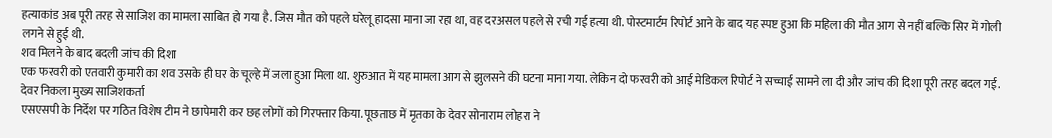हत्याकांड अब पूरी तरह से साजिश का मामला साबित हो गया है. जिस मौत को पहले घरेलू हादसा माना जा रहा था, वह दरअसल पहले से रची गई हत्या थी. पोस्टमार्टम रिपोर्ट आने के बाद यह स्पष्ट हुआ कि महिला की मौत आग से नहीं बल्कि सिर में गोली लगने से हुई थी.
शव मिलने के बाद बदली जांच की दिशा
एक फरवरी को एतवारी कुमारी का शव उसके ही घर के चूल्हे में जला हुआ मिला था. शुरुआत में यह मामला आग से झुलसने की घटना माना गया. लेकिन दो फरवरी को आई मेडिकल रिपोर्ट ने सच्चाई सामने ला दी और जांच की दिशा पूरी तरह बदल गई.
देवर निकला मुख्य साजिशकर्ता
एसएसपी के निर्देश पर गठित विशेष टीम ने छापेमारी कर छह लोगों को गिरफ्तार किया. पूछताछ में मृतका के देवर सोनाराम लोहरा ने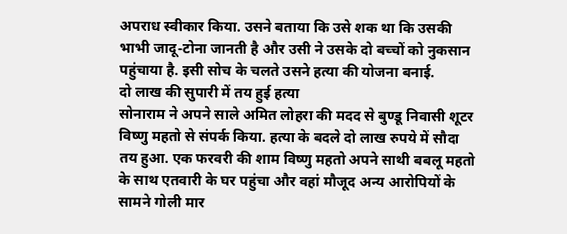अपराध स्वीकार किया. उसने बताया कि उसे शक था कि उसकी भाभी जादू-टोना जानती है और उसी ने उसके दो बच्चों को नुकसान पहुंचाया है. इसी सोच के चलते उसने हत्या की योजना बनाई.
दो लाख की सुपारी में तय हुई हत्या
सोनाराम ने अपने साले अमित लोहरा की मदद से बुण्डू निवासी शूटर विष्णु महतो से संपर्क किया. हत्या के बदले दो लाख रुपये में सौदा तय हुआ. एक फरवरी की शाम विष्णु महतो अपने साथी बबलू महतो के साथ एतवारी के घर पहुंचा और वहां मौजूद अन्य आरोपियों के सामने गोली मार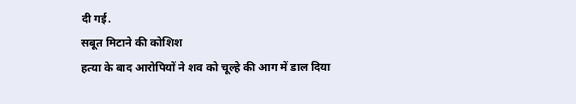दी गई.
सबूत मिटाने की कोशिश
हत्या के बाद आरोपियों ने शव को चूल्हे की आग में डाल दिया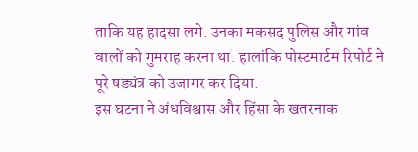ताकि यह हादसा लगे. उनका मकसद पुलिस और गांव वालों को गुमराह करना था. हालांकि पोस्टमार्टम रिपोर्ट ने पूरे षड्यंत्र को उजागर कर दिया.
इस घटना ने अंधविश्वास और हिंसा के खतरनाक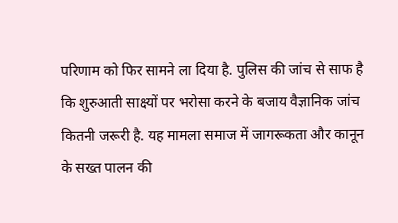परिणाम को फिर सामने ला दिया है. पुलिस की जांच से साफ है कि शुरुआती साक्ष्यों पर भरोसा करने के बजाय वैज्ञानिक जांच कितनी जरूरी है. यह मामला समाज में जागरूकता और कानून के सख्त पालन की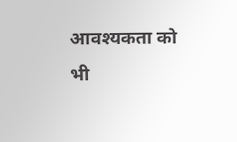आवश्यकता को भी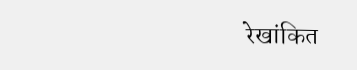रेखांकित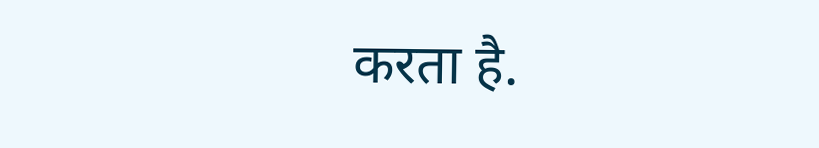करता है.